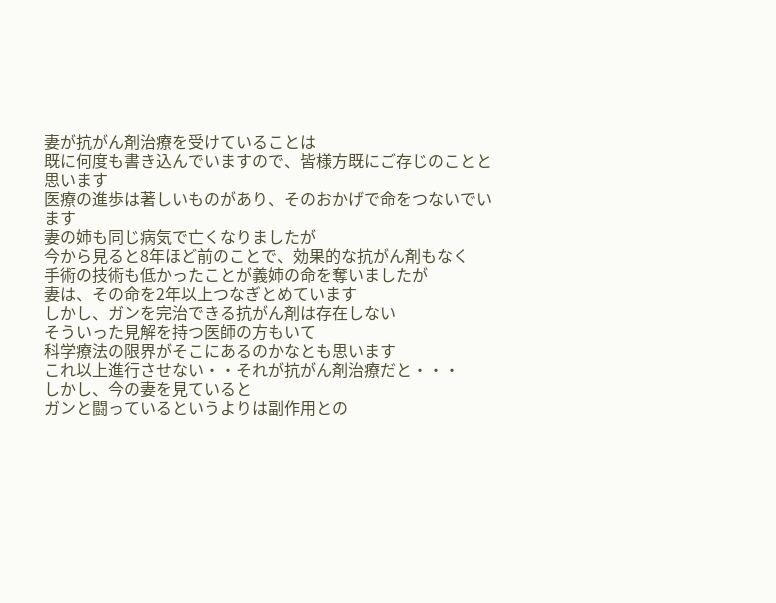妻が抗がん剤治療を受けていることは
既に何度も書き込んでいますので、皆様方既にご存じのことと思います
医療の進歩は著しいものがあり、そのおかげで命をつないでいます
妻の姉も同じ病気で亡くなりましたが
今から見ると8年ほど前のことで、効果的な抗がん剤もなく
手術の技術も低かったことが義姉の命を奪いましたが
妻は、その命を2年以上つなぎとめています
しかし、ガンを完治できる抗がん剤は存在しない
そういった見解を持つ医師の方もいて
科学療法の限界がそこにあるのかなとも思います
これ以上進行させない・・それが抗がん剤治療だと・・・
しかし、今の妻を見ていると
ガンと闘っているというよりは副作用との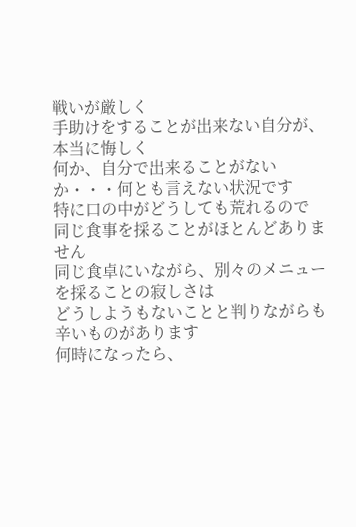戦いが厳しく
手助けをすることが出来ない自分が、本当に悔しく
何か、自分で出来ることがないか・・・何とも言えない状況です
特に口の中がどうしても荒れるので
同じ食事を採ることがほとんどありません
同じ食卓にいながら、別々のメニューを採ることの寂しさは
どうしようもないことと判りながらも辛いものがあります
何時になったら、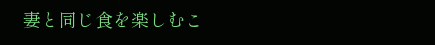妻と同じ食を楽しむこ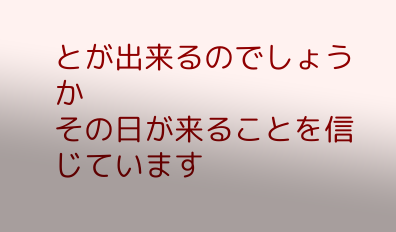とが出来るのでしょうか
その日が来ることを信じています